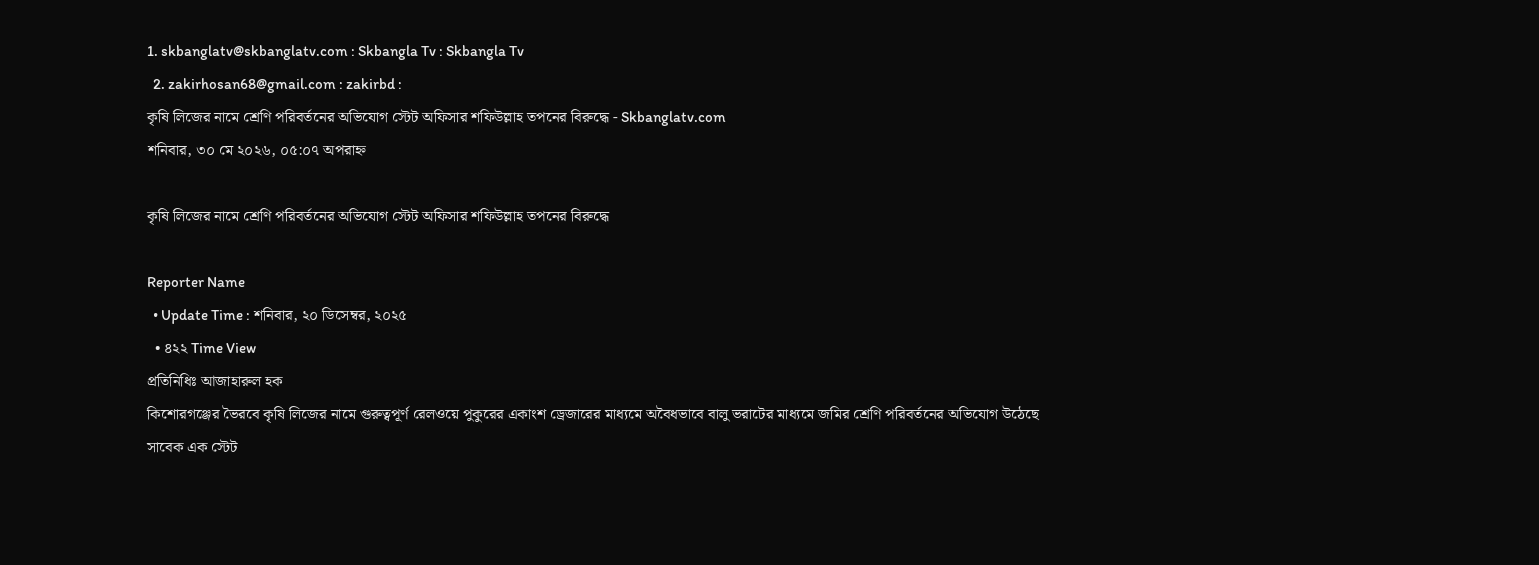1. skbanglatv@skbanglatv.com : Skbangla Tv : Skbangla Tv
  2. zakirhosan68@gmail.com : zakirbd :
কৃষি লিজের নামে শ্রেণি পরিবর্তনের অভিযোগ স্টেট অফিসার শফিউল্লাহ তপনের বিরুদ্ধে - Skbanglatv.com
শনিবার, ৩০ মে ২০২৬, ০৫:০৭ অপরাহ্ন

কৃষি লিজের নামে শ্রেণি পরিবর্তনের অভিযোগ স্টেট অফিসার শফিউল্লাহ তপনের বিরুদ্ধে

Reporter Name
  • Update Time : শনিবার, ২০ ডিসেম্বর, ২০২৫
  • ৪২২ Time View
প্রতিনিধিঃ আজাহারুল হক
কিশোরগঞ্জের ভৈরবে কৃষি লিজের নামে গুরুত্বপূর্ণ রেলওয়ে পুকুরের একাংশ ড্রেজারের মাধ্যমে অবৈধভাবে বালু ভরাটের মাধ্যমে জমির শ্রেণি পরিবর্তনের অভিযোগ উঠেছে সাবেক এক স্টেট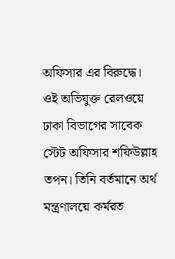অফিসার এর বিরুদ্ধে।
ওই অভিযুক্ত রেলওয়ে ঢাকা বিভাগের সাবেক স্টেট অফিসার শফিউল্লাহ তপন। তিনি বর্তমানে অর্থ মন্ত্রণালয়ে কর্মরত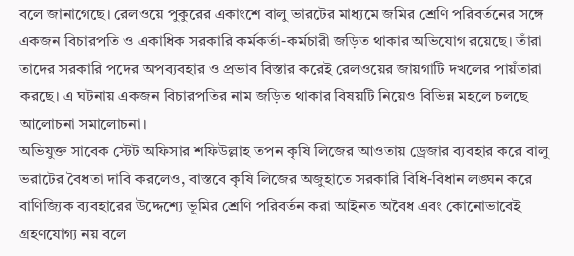বলে জানাগেছে। রেলওয়ে পুকুরের একাংশে বালু ভারটের মাধ্যমে জমির শ্রেণি পরিবর্তনের সঙ্গে একজন বিচারপতি ও একাধিক সরকারি কর্মকর্তা-কর্মচারী জড়িত থাকার অভিযোগ রয়েছে। তাঁরা তাদের সরকারি পদের অপব্যবহার ও প্রভাব বিস্তার করেই রেলওয়ের জায়গাটি দখলের পায়ঁতারা করছে। এ ঘটনায় একজন বিচারপতির নাম জড়িত থাকার বিষয়টি নিয়েও বিভিন্ন মহলে চলছে আলোচনা সমালোচনা।
অভিযুক্ত সাবেক স্টেট অফিসার শফিউল্লাহ তপন কৃষি লিজের আওতায় ড্রেজার ব্যবহার করে বালু ভরাটের বৈধতা দাবি করলেও, বাস্তবে কৃষি লিজের অজুহাতে সরকারি বিধি-বিধান লঙ্ঘন করে বাণিজ্যিক ব্যবহারের উদ্দেশ্যে ভূমির শ্রেণি পরিবর্তন করা আইনত অবৈধ এবং কোনোভাবেই গ্রহণযোগ্য নয় বলে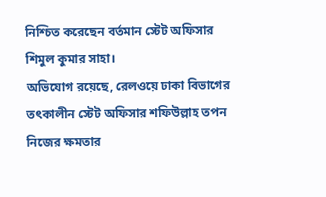নিশ্চিত করেছেন বর্তমান স্টেট অফিসার শিমুল কুমার সাহা।
অভিযোগ রয়েছে, রেলওয়ে ঢাকা বিভাগের তৎকালীন স্টেট অফিসার শফিউল্লাহ তপন নিজের ক্ষমতার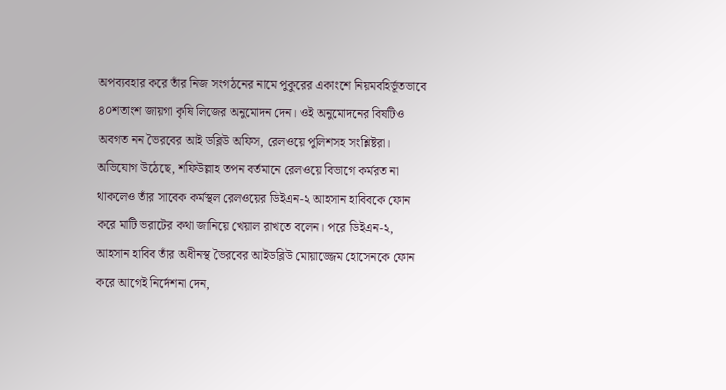অপব্যবহার করে তাঁর নিজ সংগঠনের নামে পুকুরের একাংশে নিয়মবহির্ভূতভাবে ৪০শতাংশ জায়গা কৃষি লিজের অনুমোদন দেন। ওই অনুমোদনের বিষটিও অবগত নন ভৈরবের আই ডব্লিউ অফিস, রেলওয়ে পুলিশসহ সংশ্লিষ্টরা। অভিযোগ উঠেছে, শফিউল্লাহ তপন বর্তমানে রেলওয়ে বিভাগে কর্মরত না থাকলেও তাঁর সাবেক কর্মস্থল রেলওয়ের ডিইএন-২ আহসান হাবিবকে ফোন করে মাটি ভরাটের কথা জানিয়ে খেয়াল রাখতে বলেন। পরে ডিইএন-২, আহসান হাবিব তাঁর অধীনস্থ ভৈরবের আইডব্লিউ মোয়াজ্জেম হোসেনকে ফোন করে আগেই নির্দেশনা দেন,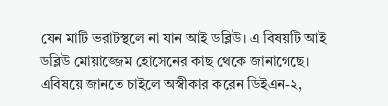যেন মাটি ভরাটস্থলে না যান আই ডব্লিউ। এ বিষয়টি আই ডব্লিউ মোয়াজ্জেম হোসেনের কাছ থেকে জানাগেছে। এবিষয়ে জানতে চাইলে অস্বীকার করেন ডিইএন-২,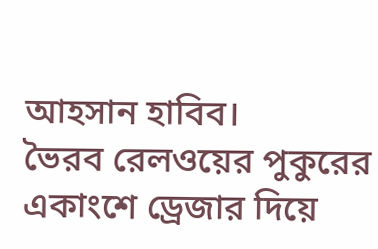আহসান হাবিব।
ভৈরব রেলওয়ের পুকুরের একাংশে ড্রেজার দিয়ে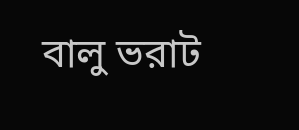বালু ভরাট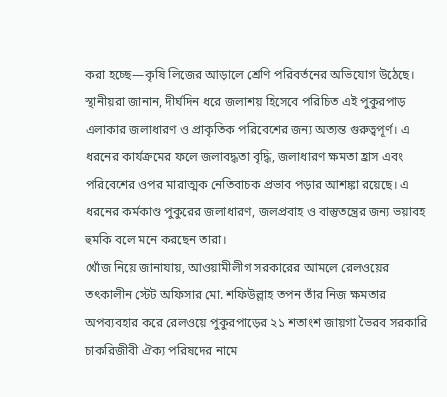করা হচ্ছে—কৃষি লিজের আড়ালে শ্রেণি পরিবর্তনের অভিযোগ উঠেছে।
স্থানীয়রা জানান, দীর্ঘদিন ধরে জলাশয় হিসেবে পরিচিত এই পুকুরপাড় এলাকার জলাধারণ ও প্রাকৃতিক পরিবেশের জন্য অত্যন্ত গুরুত্বপূর্ণ। এ ধরনের কার্যক্রমের ফলে জলাবদ্ধতা বৃদ্ধি, জলাধারণ ক্ষমতা হ্রাস এবং পরিবেশের ওপর মারাত্মক নেতিবাচক প্রভাব পড়ার আশঙ্কা রয়েছে। এ ধরনের কর্মকাণ্ড পুকুরের জলাধারণ, জলপ্রবাহ ও বাস্তুতন্ত্রের জন্য ভয়াবহ হুমকি বলে মনে করছেন তারা।
খোঁজ নিয়ে জানাযায়, আওয়ামীলীগ সরকারের আমলে রেলওয়ের তৎকালীন স্টেট অফিসার মো. শফিউল্লাহ তপন তাঁর নিজ ক্ষমতার অপব্যবহার করে রেলওয়ে পুকুরপাড়ের ২১ শতাংশ জায়গা ভৈরব সরকারি চাকরিজীবী ঐক্য পরিষদের নামে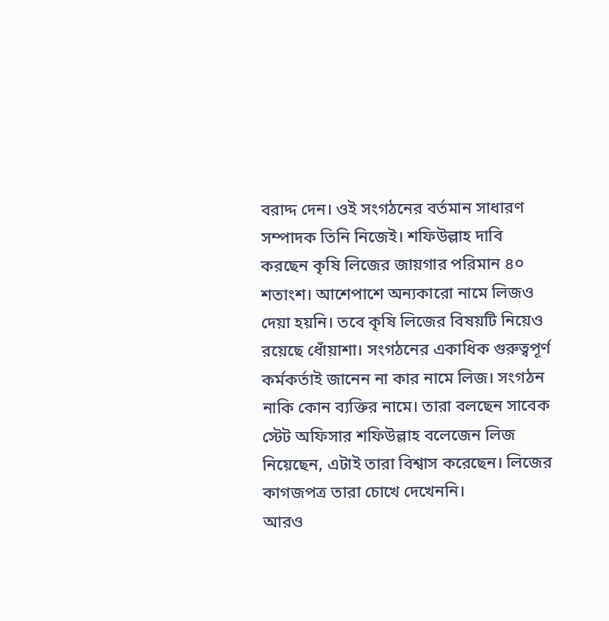বরাদ্দ দেন। ওই সংগঠনের বর্তমান সাধারণ সম্পাদক তিনি নিজেই। শফিউল্লাহ দাবি করছেন কৃষি লিজের জায়গার পরিমান ৪০ শতাংশ। আশেপাশে অন্যকারো নামে লিজও দেয়া হয়নি। তবে কৃষি লিজের বিষয়টি নিয়েও রয়েছে ধোঁয়াশা। সংগঠনের একাধিক গুরুত্বপূর্ণ কর্মকর্তাই জানেন না কার নামে লিজ। সংগঠন নাকি কোন ব্যক্তির নামে। তারা বলছেন সাবেক স্টেট অফিসার শফিউল্লাহ বলেজেন লিজ নিয়েছেন, এটাই তারা বিশ্বাস করেছেন। লিজের কাগজপত্র তারা চোখে দেখেননি।
আরও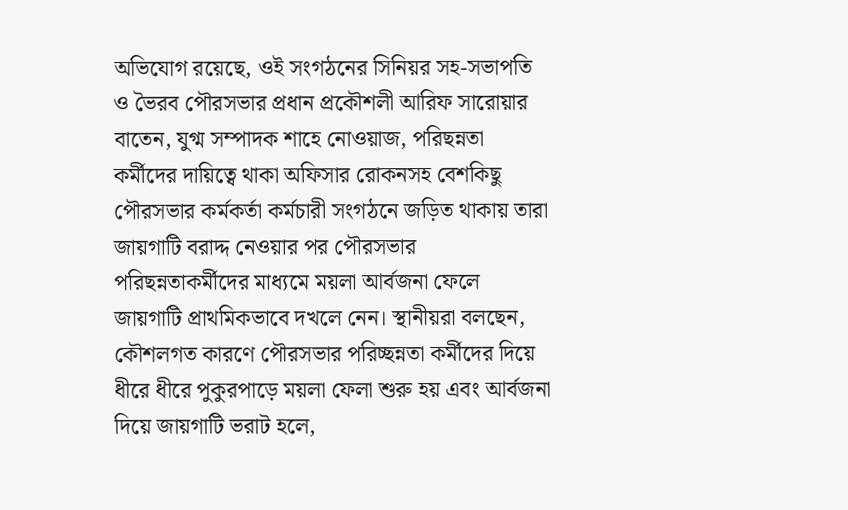অভিযোগ রয়েছে, ওই সংগঠনের সিনিয়র সহ-সভাপতি ও ভৈরব পৌরসভার প্রধান প্রকৌশলী আরিফ সারোয়ার বাতেন, যুগ্ম সম্পাদক শাহে নোওয়াজ, পরিছন্নতা কর্মীদের দায়িত্বে থাকা অফিসার রোকনসহ বেশকিছু পৌরসভার কর্মকর্তা কর্মচারী সংগঠনে জড়িত থাকায় তারা জায়গাটি বরাদ্দ নেওয়ার পর পৌরসভার পরিছন্নতাকর্মীদের মাধ্যমে ময়লা আর্বজনা ফেলে জায়গাটি প্রাথমিকভাবে দখলে নেন। স্থানীয়রা বলছেন, কৌশলগত কারণে পৌরসভার পরিচ্ছন্নতা কর্মীদের দিয়ে ধীরে ধীরে পুকুরপাড়ে ময়লা ফেলা শুরু হয় এবং আর্বজনা দিয়ে জায়গাটি ভরাট হলে,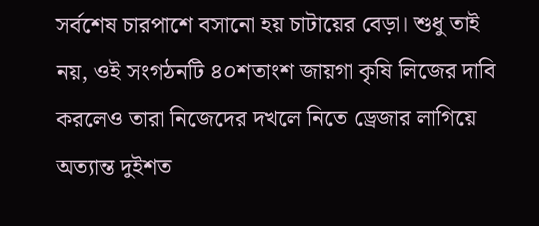সর্বশেষ চারপাশে বসানো হয় চাটায়ের বেড়া। শুধু তাই নয়, ওই সংগঠনটি ৪০শতাংশ জায়গা কৃষি লিজের দাবি করলেও তারা নিজেদের দখলে নিতে ড্রেজার লাগিয়ে অত্যান্ত দুইশত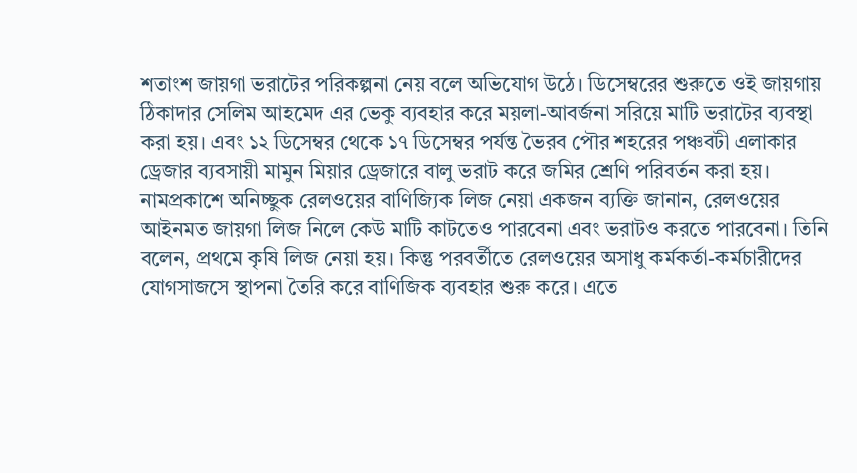শতাংশ জায়গা ভরাটের পরিকল্পনা নেয় বলে অভিযোগ উঠে। ডিসেম্বরের শুরুতে ওই জায়গায় ঠিকাদার সেলিম আহমেদ এর ভেকু ব্যবহার করে ময়লা-আবর্জনা সরিয়ে মাটি ভরাটের ব্যবস্থা করা হয়। এবং ১২ ডিসেম্বর থেকে ১৭ ডিসেম্বর পর্যন্ত ভৈরব পৌর শহরের পঞ্চবটী এলাকার ড্রেজার ব্যবসায়ী মামুন মিয়ার ড্রেজারে বালু ভরাট করে জমির শ্রেণি পরিবর্তন করা হয়।
নামপ্রকাশে অনিচ্ছুক রেলওয়ের বাণিজ্যিক লিজ নেয়া একজন ব্যক্তি জানান, রেলওয়ের আইনমত জায়গা লিজ নিলে কেউ মাটি কাটতেও পারবেনা এবং ভরাটও করতে পারবেনা। তিনি বলেন, প্রথমে কৃষি লিজ নেয়া হয়। কিন্তু পরবর্তীতে রেলওয়ের অসাধু কর্মকর্তা-কর্মচারীদের যোগসাজসে স্থাপনা তৈরি করে বাণিজিক ব্যবহার শুরু করে। এতে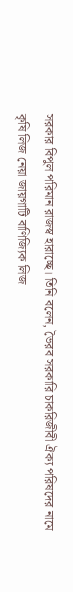সরকার বিপুল পরিমান রাজস্ব হারাচ্ছে। তিনি বলেন, ভৈরব সরকারি চাকরিজীবী ঐক্য পরিষদের নামে কৃষি লিজ নেয়া জায়গাটি বাণিজ্যিক লিজ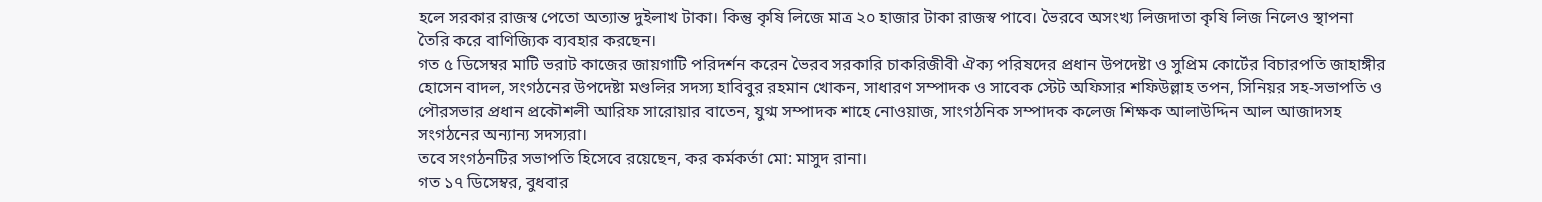হলে সরকার রাজস্ব পেতো অত্যান্ত দুইলাখ টাকা। কিন্তু কৃষি লিজে মাত্র ২০ হাজার টাকা রাজস্ব পাবে। ভৈরবে অসংখ্য লিজদাতা কৃষি লিজ নিলেও স্থাপনা তৈরি করে বাণিজ্যিক ব্যবহার করছেন।
গত ৫ ডিসেম্বর মাটি ভরাট কাজের জায়গাটি পরিদর্শন করেন ভৈরব সরকারি চাকরিজীবী ঐক্য পরিষদের প্রধান উপদেষ্টা ও সুপ্রিম কোর্টের বিচারপতি জাহাঙ্গীর হোসেন বাদল, সংগঠনের উপদেষ্টা মণ্ডলির সদস্য হাবিবুর রহমান খোকন, সাধারণ সম্পাদক ও সাবেক স্টেট অফিসার শফিউল্লাহ তপন, সিনিয়র সহ-সভাপতি ও পৌরসভার প্রধান প্রকৌশলী আরিফ সারোয়ার বাতেন, যুগ্ম সম্পাদক শাহে নোওয়াজ, সাংগঠনিক সম্পাদক কলেজ শিক্ষক আলাউদ্দিন আল আজাদসহ সংগঠনের অন্যান্য সদস্যরা।
তবে সংগঠনটির সভাপতি হিসেবে রয়েছেন, কর কর্মকর্তা মো: মাসুদ রানা।
গত ১৭ ডিসেম্বর, বুধবার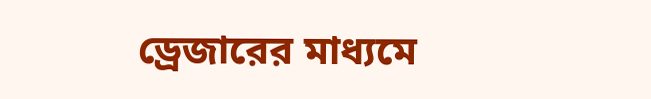ড্রেজারের মাধ্যমে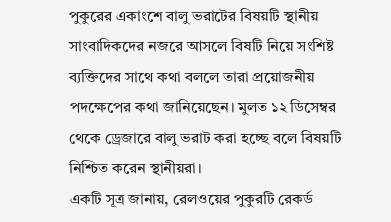পুকুরের একাংশে বালু ভরাটের বিষয়টি স্থানীয় সাংবাদিকদের নজরে আসলে বিষটি নিয়ে সংশিষ্ট ব্যক্তিদের সাথে কথা বললে তারা প্রয়োজনীয় পদক্ষেপের কথা জানিয়েছেন। মুলত ১২ ডিসেম্বর থেকে ড্রেজারে বালু ভরাট করা হচ্ছে বলে বিষয়টি নিশ্চিত করেন স্থানীয়রা।
একটি সূত্র জানায়, রেলওয়ের পুকুরটি রেকর্ড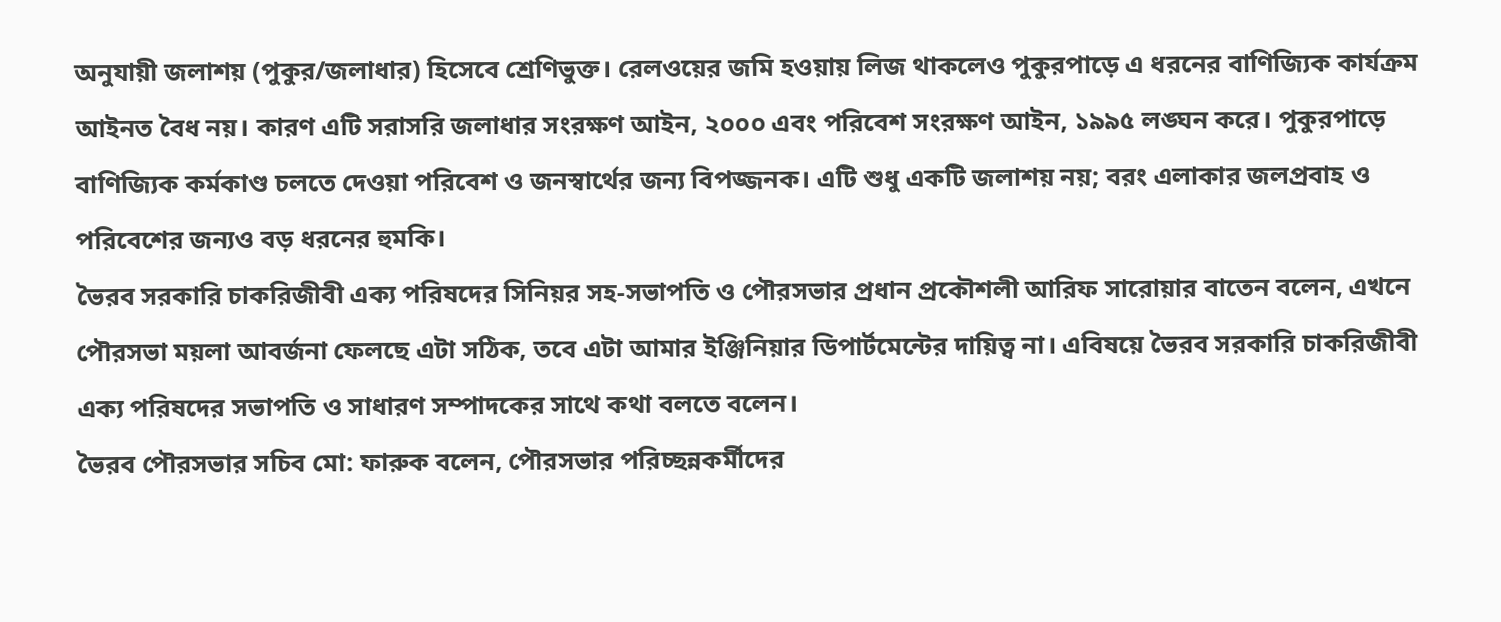অনুযায়ী জলাশয় (পুকুর/জলাধার) হিসেবে শ্রেণিভুক্ত। রেলওয়ের জমি হওয়ায় লিজ থাকলেও পুকুরপাড়ে এ ধরনের বাণিজ্যিক কার্যক্রম আইনত বৈধ নয়। কারণ এটি সরাসরি জলাধার সংরক্ষণ আইন, ২০০০ এবং পরিবেশ সংরক্ষণ আইন, ১৯৯৫ লঙ্ঘন করে। পুকুরপাড়ে বাণিজ্যিক কর্মকাণ্ড চলতে দেওয়া পরিবেশ ও জনস্বার্থের জন্য বিপজ্জনক। এটি শুধু একটি জলাশয় নয়; বরং এলাকার জলপ্রবাহ ও পরিবেশের জন্যও বড় ধরনের হুমকি।
ভৈরব সরকারি চাকরিজীবী এক্য পরিষদের সিনিয়র সহ-সভাপতি ও পৌরসভার প্রধান প্রকৌশলী আরিফ সারোয়ার বাতেন বলেন, এখনে পৌরসভা ময়লা আবর্জনা ফেলছে এটা সঠিক, তবে এটা আমার ইঞ্জিনিয়ার ডিপার্টমেন্টের দায়িত্ব না। এবিষয়ে ভৈরব সরকারি চাকরিজীবী এক্য পরিষদের সভাপতি ও সাধারণ সম্পাদকের সাথে কথা বলতে বলেন।
ভৈরব পৌরসভার সচিব মো: ফারুক বলেন, পৌরসভার পরিচ্ছন্নকর্মীদের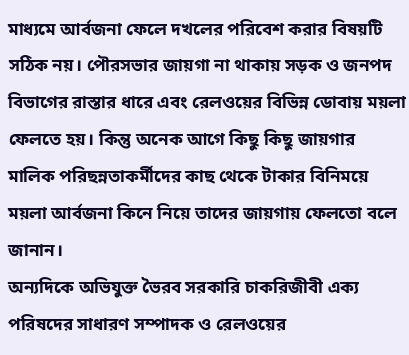মাধ্যমে আর্বজনা ফেলে দখলের পরিবেশ করার বিষয়টি সঠিক নয়। পৌরসভার জায়গা না থাকায় সড়ক ও জনপদ বিভাগের রাস্তার ধারে এবং রেলওয়ের বিভিন্ন ডোবায় ময়লা ফেলতে হয়। কিন্তু অনেক আগে কিছু কিছু জায়গার মালিক পরিছন্নতাকর্মীদের কাছ থেকে টাকার বিনিময়ে ময়লা আর্বজনা কিনে নিয়ে তাদের জায়গায় ফেলতো বলে জানান।
অন্যদিকে অভিযুক্ত ভৈরব সরকারি চাকরিজীবী এক্য পরিষদের সাধারণ সম্পাদক ও রেলওয়ের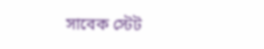সাবেক স্টেট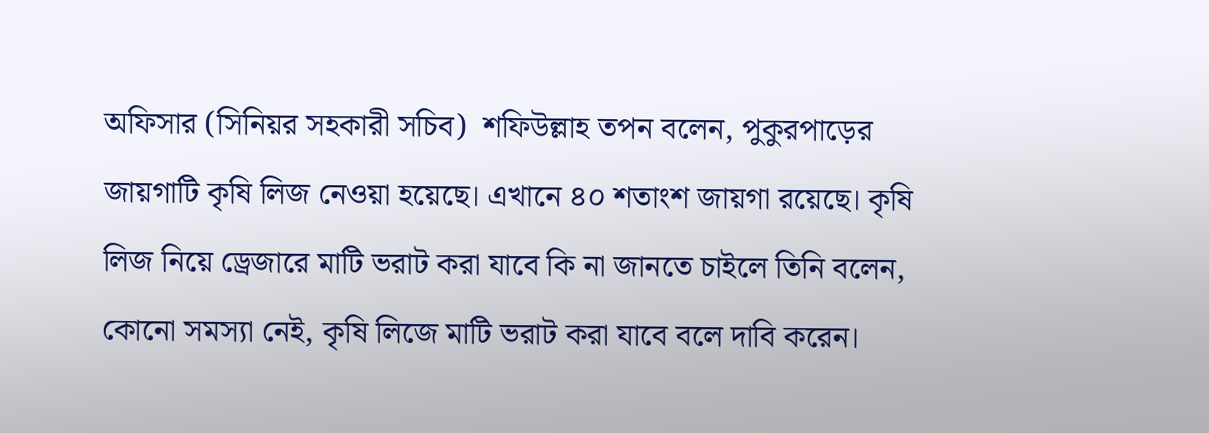অফিসার (সিনিয়র সহকারী সচিব)  শফিউল্লাহ তপন বলেন, পুকুরপাড়ের জায়গাটি কৃষি লিজ নেওয়া হয়েছে। এখানে ৪০ শতাংশ জায়গা রয়েছে। কৃষি লিজ নিয়ে ড্রেজারে মাটি ভরাট করা যাবে কি না জানতে চাইলে তিনি বলেন, কোনো সমস্যা নেই, কৃষি লিজে মাটি ভরাট করা যাবে বলে দাবি করেন।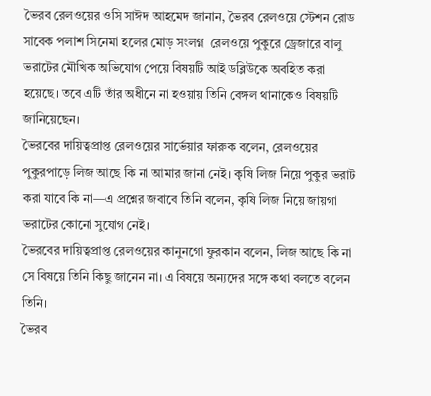ভৈরব রেলওয়ের ওসি সাঈদ আহমেদ জানান, ভৈরব রেলওয়ে স্টেশন রোড সাবেক পলাশ সিনেমা হলের মোড় সংলগ্ন  রেলওয়ে পুকুরে ড্রেজারে বালু ভরাটের মৌখিক অভিযোগ পেয়ে বিষয়টি আই ডব্লিউকে অবহিত করা হয়েছে। তবে এটি তাঁর অধীনে না হওয়ায় তিনি বেঙ্গল থানাকেও বিষয়টি জানিয়েছেন।
ভৈরবের দায়িত্বপ্রাপ্ত রেলওয়ের সার্ভেয়ার ফারুক বলেন, রেলওয়ের পুকুরপাড়ে লিজ আছে কি না আমার জানা নেই। কৃষি লিজ নিয়ে পুকুর ভরাট করা যাবে কি না—এ প্রশ্নের জবাবে তিনি বলেন, কৃষি লিজ নিয়ে জায়গা ভরাটের কোনো সুযোগ নেই।
ভৈরবের দায়িত্বপ্রাপ্ত রেলওয়ের কানুনগো ফুরকান বলেন, লিজ আছে কি না সে বিষয়ে তিনি কিছু জানেন না। এ বিষয়ে অন্যদের সঙ্গে কথা বলতে বলেন তিনি।
ভৈরব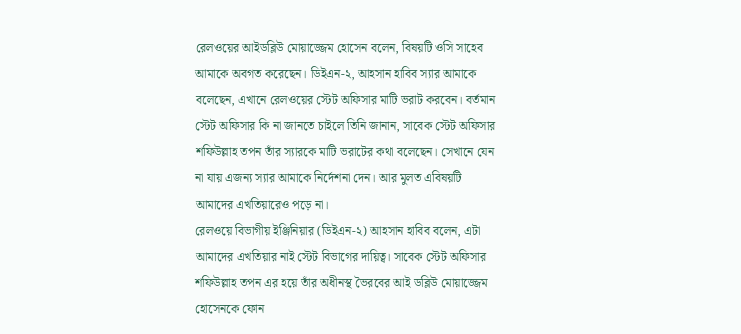রেলওয়ের আইডব্লিউ মোয়াজ্জেম হোসেন বলেন, বিষয়টি ওসি সাহেব আমাকে অবগত করেছেন। ডিইএন-২, আহসান হাবিব স্যার আমাকে বলেছেন, এখানে রেলওয়ের স্টেট অফিসার মাটি ভরাট করবেন। বর্তমান স্টেট অফিসার কি না জানতে চাইলে তিনি জানান, সাবেক স্টেট অফিসার শফিউল্লাহ তপন তাঁর স্যারকে মাটি ভরাটের কথা বলেছেন। সেখানে যেন না যায় এজন্য স্যার আমাকে নির্দেশনা দেন। আর মুলত এবিষয়টি আমাদের এখতিয়ারেও পড়ে না।
রেলওয়ে বিভাগীয় ইঞ্জিনিয়ার (ডিইএন-২) আহসান হাবিব বলেন, এটা আমাদের এখতিয়ার নাই স্টেট বিভাগের দায়িত্ব। সাবেক স্টেট অফিসার শফিউল্লাহ তপন এর হয়ে তাঁর অধীনস্থ ভৈরবের আই ডব্লিউ মোয়াজ্জেম হোসেনকে ফোন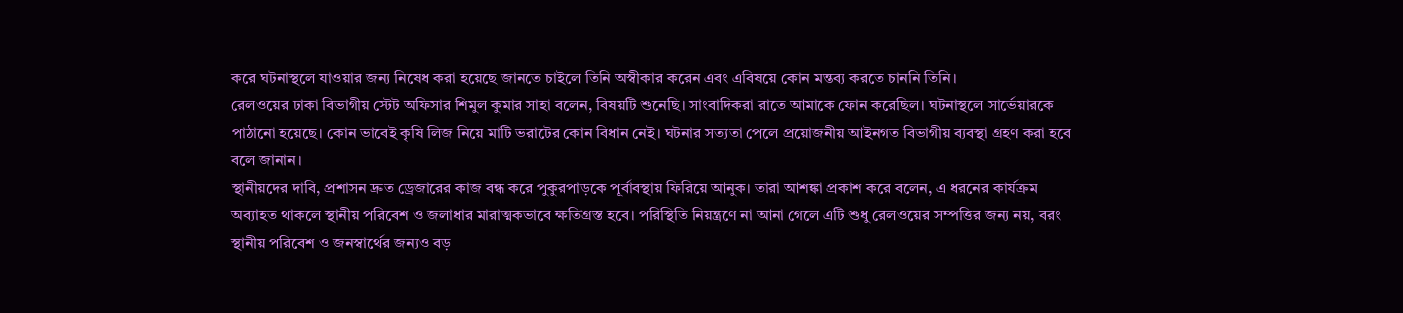করে ঘটনাস্থলে যাওয়ার জন্য নিষেধ করা হয়েছে জানতে চাইলে তিনি অস্বীকার করেন এবং এবিষয়ে কোন মন্তব্য করতে চাননি তিনি।
রেলওয়ের ঢাকা বিভাগীয় স্টেট অফিসার শিমুল কুমার সাহা বলেন, বিষয়টি শুনেছি। সাংবাদিকরা রাতে আমাকে ফোন করেছিল। ঘটনাস্থলে সার্ভেয়ারকে পাঠানো হয়েছে। কোন ভাবেই কৃষি লিজ নিয়ে মাটি ভরাটের কোন বিধান নেই। ঘটনার সত্যতা পেলে প্রয়োজনীয় আইনগত বিভাগীয় ব্যবস্থা গ্রহণ করা হবে বলে জানান।
স্থানীয়দের দাবি, প্রশাসন দ্রুত ড্রেজারের কাজ বন্ধ করে পুকুরপাড়কে পূর্বাবস্থায় ফিরিয়ে আনুক। তারা আশঙ্কা প্রকাশ করে বলেন, এ ধরনের কার্যক্রম অব্যাহত থাকলে স্থানীয় পরিবেশ ও জলাধার মারাত্মকভাবে ক্ষতিগ্রস্ত হবে। পরিস্থিতি নিয়ন্ত্রণে না আনা গেলে এটি শুধু রেলওয়ের সম্পত্তির জন্য নয়, বরং স্থানীয় পরিবেশ ও জনস্বার্থের জন্যও বড়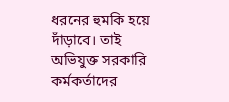ধরনের হুমকি হয়ে দাঁড়াবে। তাই অভিযুক্ত সরকারি কর্মকর্তাদের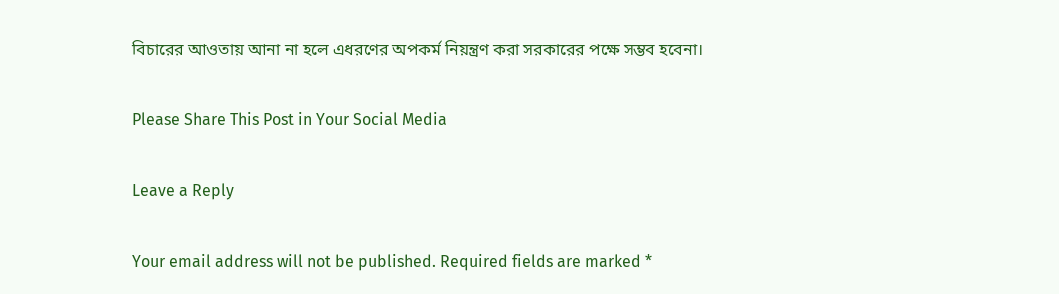বিচারের আওতায় আনা না হলে এধরণের অপকর্ম নিয়ন্ত্রণ করা সরকারের পক্ষে সম্ভব হবেনা।

Please Share This Post in Your Social Media

Leave a Reply

Your email address will not be published. Required fields are marked *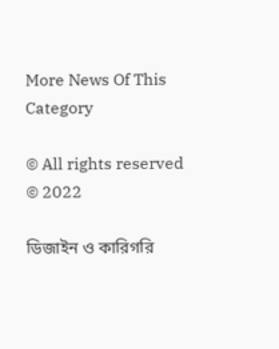More News Of This Category

© All rights reserved © 2022

ডিজাইন ও কারিগরি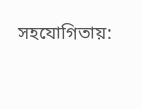সহযোগিতায়: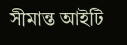সীমান্ত আইটি